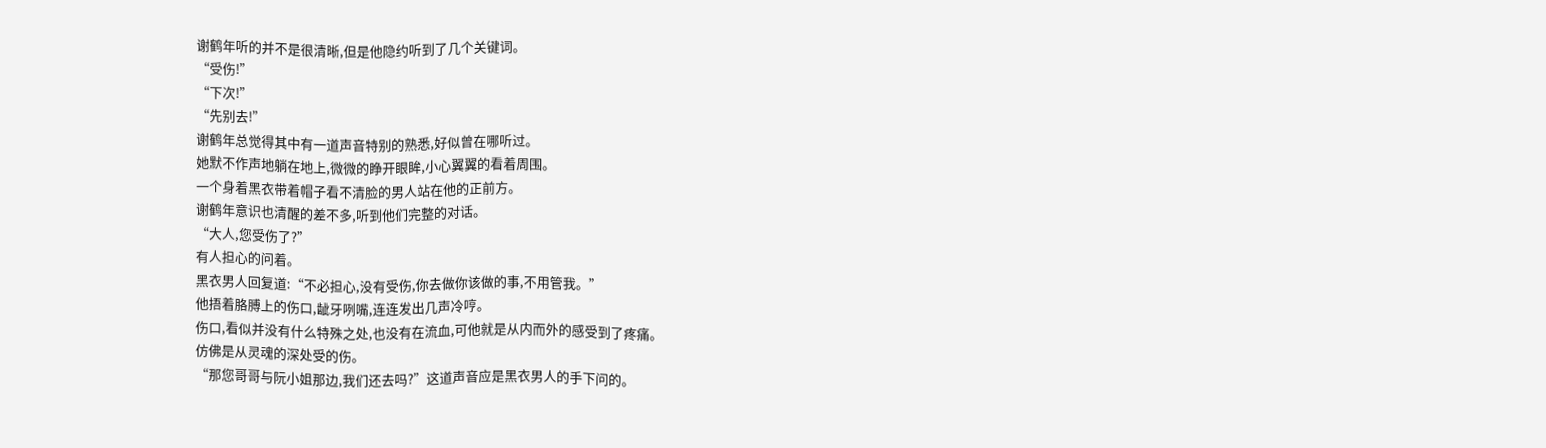谢鹤年听的并不是很清晰,但是他隐约听到了几个关键词。
“受伤!”
“下次!”
“先别去!”
谢鹤年总觉得其中有一道声音特别的熟悉,好似曾在哪听过。
她默不作声地躺在地上,微微的睁开眼眸,小心翼翼的看着周围。
一个身着黑衣带着帽子看不清脸的男人站在他的正前方。
谢鹤年意识也清醒的差不多,听到他们完整的对话。
“大人,您受伤了?”
有人担心的问着。
黑衣男人回复道:“不必担心,没有受伤,你去做你该做的事,不用管我。”
他捂着胳膊上的伤口,龇牙咧嘴,连连发出几声冷哼。
伤口,看似并没有什么特殊之处,也没有在流血,可他就是从内而外的感受到了疼痛。
仿佛是从灵魂的深处受的伤。
“那您哥哥与阮小姐那边,我们还去吗?”这道声音应是黑衣男人的手下问的。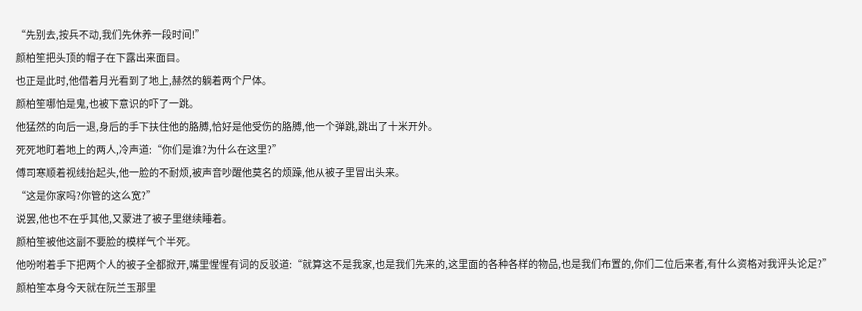“先别去,按兵不动,我们先休养一段时间!”
颜柏笙把头顶的帽子在下露出来面目。
也正是此时,他借着月光看到了地上,赫然的躺着两个尸体。
颜柏笙哪怕是鬼,也被下意识的吓了一跳。
他猛然的向后一退,身后的手下扶住他的胳膊,恰好是他受伤的胳膊,他一个弹跳,跳出了十米开外。
死死地盯着地上的两人,冷声道:“你们是谁?为什么在这里?”
傅司寒顺着视线抬起头,他一脸的不耐烦,被声音吵醒他莫名的烦躁,他从被子里冒出头来。
“这是你家吗?你管的这么宽?”
说罢,他也不在乎其他,又蒙进了被子里继续睡着。
颜柏笙被他这副不要脸的模样气个半死。
他吩咐着手下把两个人的被子全都掀开,嘴里惺惺有词的反驳道:“就算这不是我家,也是我们先来的,这里面的各种各样的物品,也是我们布置的,你们二位后来者,有什么资格对我评头论足?”
颜柏笙本身今天就在阮兰玉那里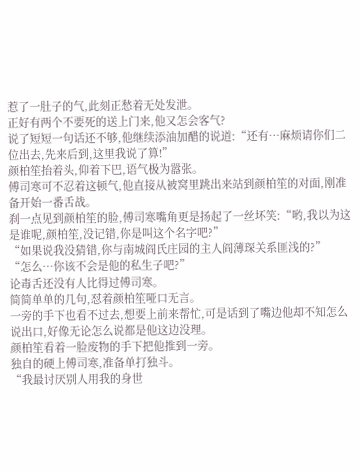惹了一肚子的气,此刻正愁着无处发泄。
正好有两个不要死的送上门来,他又怎会客气?
说了短短一句话还不够,他继续添油加醋的说道:“还有…麻烦请你们二位出去,先来后到,这里我说了算!”
颜柏笙抬着头,仰着下巴,语气极为嚣张。
傅司寒可不忍着这顿气,他直接从被窝里跳出来站到颜柏笙的对面,刚准备开始一番舌战。
刹一点见到颜柏笙的脸,傅司寒嘴角更是扬起了一丝坏笑:“哟,我以为这是谁呢,颜柏笙,没记错,你是叫这个名字吧?”
“如果说我没猜错,你与南城阎氏庄园的主人阎薄琛关系匪浅的?”
“怎么…你该不会是他的私生子吧?”
论毒舌还没有人比得过傅司寒。
简简单单的几句,怼着颜柏笙哑口无言。
一旁的手下也看不过去,想要上前来帮忙,可是话到了嘴边他却不知怎么说出口,好像无论怎么说都是他这边没理。
颜柏笙看着一脸废物的手下把他推到一旁。
独自的硬上傅司寒,准备单打独斗。
“我最讨厌别人用我的身世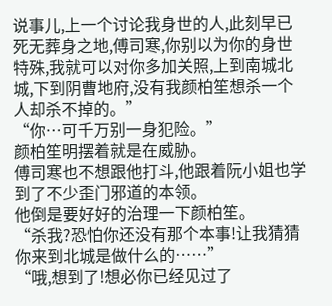说事儿,上一个讨论我身世的人,此刻早已死无葬身之地,傅司寒,你别以为你的身世特殊,我就可以对你多加关照,上到南城北城,下到阴曹地府,没有我颜柏笙想杀一个人却杀不掉的。”
“你…可千万别一身犯险。”
颜柏笙明摆着就是在威胁。
傅司寒也不想跟他打斗,他跟着阮小姐也学到了不少歪门邪道的本领。
他倒是要好好的治理一下颜柏笙。
“杀我?恐怕你还没有那个本事!让我猜猜你来到北城是做什么的……”
“哦,想到了!想必你已经见过了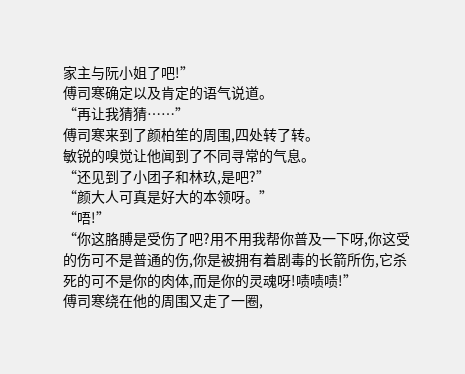家主与阮小姐了吧!”
傅司寒确定以及肯定的语气说道。
“再让我猜猜……”
傅司寒来到了颜柏笙的周围,四处转了转。
敏锐的嗅觉让他闻到了不同寻常的气息。
“还见到了小团子和林玖,是吧?”
“颜大人可真是好大的本领呀。”
“唔!”
“你这胳膊是受伤了吧?用不用我帮你普及一下呀,你这受的伤可不是普通的伤,你是被拥有着剧毒的长箭所伤,它杀死的可不是你的肉体,而是你的灵魂呀!啧啧啧!”
傅司寒绕在他的周围又走了一圈,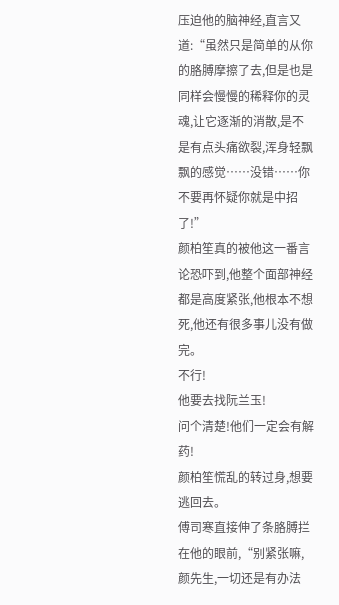压迫他的脑神经,直言又道:“虽然只是简单的从你的胳膊摩擦了去,但是也是同样会慢慢的稀释你的灵魂,让它逐渐的消散,是不是有点头痛欲裂,浑身轻飘飘的感觉……没错……你不要再怀疑你就是中招了!”
颜柏笙真的被他这一番言论恐吓到,他整个面部神经都是高度紧张,他根本不想死,他还有很多事儿没有做完。
不行!
他要去找阮兰玉!
问个清楚!他们一定会有解药!
颜柏笙慌乱的转过身,想要逃回去。
傅司寒直接伸了条胳膊拦在他的眼前,“别紧张嘛,颜先生,一切还是有办法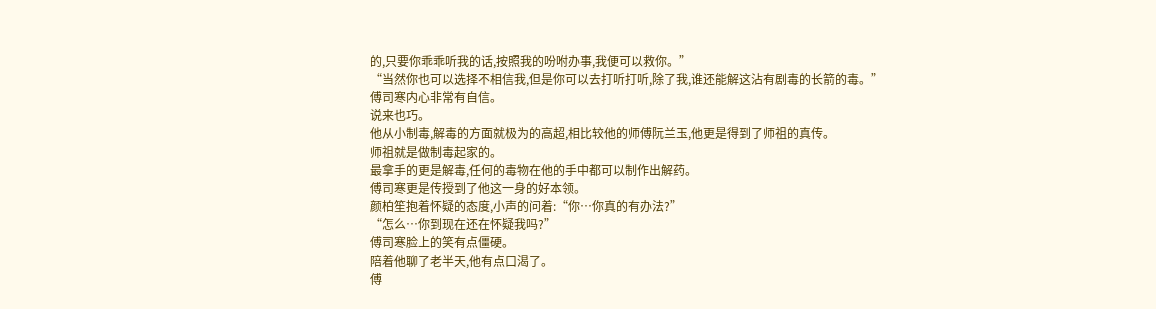的,只要你乖乖听我的话,按照我的吩咐办事,我便可以救你。”
“当然你也可以选择不相信我,但是你可以去打听打听,除了我,谁还能解这沾有剧毒的长箭的毒。”
傅司寒内心非常有自信。
说来也巧。
他从小制毒,解毒的方面就极为的高超,相比较他的师傅阮兰玉,他更是得到了师祖的真传。
师祖就是做制毒起家的。
最拿手的更是解毒,任何的毒物在他的手中都可以制作出解药。
傅司寒更是传授到了他这一身的好本领。
颜柏笙抱着怀疑的态度,小声的问着:“你…你真的有办法?”
“怎么…你到现在还在怀疑我吗?”
傅司寒脸上的笑有点僵硬。
陪着他聊了老半天,他有点口渴了。
傅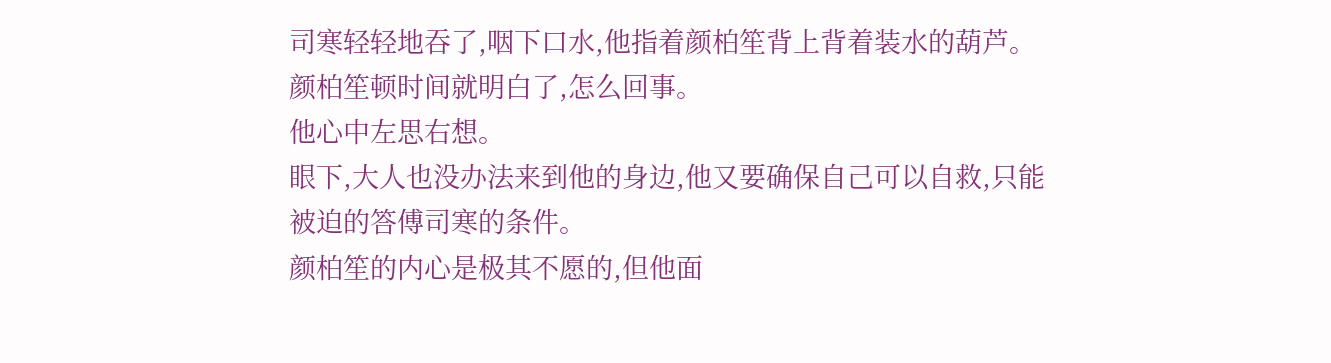司寒轻轻地吞了,咽下口水,他指着颜柏笙背上背着装水的葫芦。
颜柏笙顿时间就明白了,怎么回事。
他心中左思右想。
眼下,大人也没办法来到他的身边,他又要确保自己可以自救,只能被迫的答傅司寒的条件。
颜柏笙的内心是极其不愿的,但他面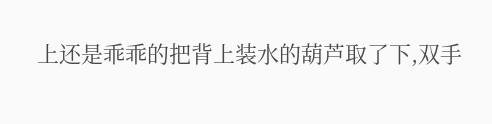上还是乖乖的把背上装水的葫芦取了下,双手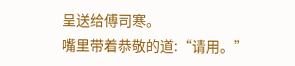呈送给傅司寒。
嘴里带着恭敬的道:“请用。”